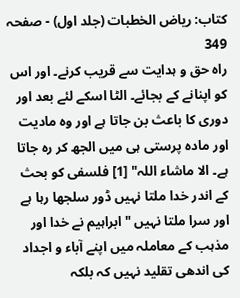کتاب: ریاض الخطبات (جلد اول) - صفحہ 349
راہ حق و ہدایت سے قریب کرنے۔ اور اس کو اپنانے کے بجائے۔ الٹا اسکے لئے بعد اور دوری کا باعث بن جاتا ہے اور وہ مادیت اور مادہ پرستی ہی میں الجھ کر رہ جاتا ہے۔ الا ماشاء اللہ" [1] فلسفی کو بحث کے اندر خدا ملتا نہیں ڈور سلجھا رہا ہے اور سرا ملتا نہیں "ابراہیم نے خدا اور مذہب کے معاملہ میں اپنے آباء و اجداد کی اندھی تقلید نہیں کہ بلکہ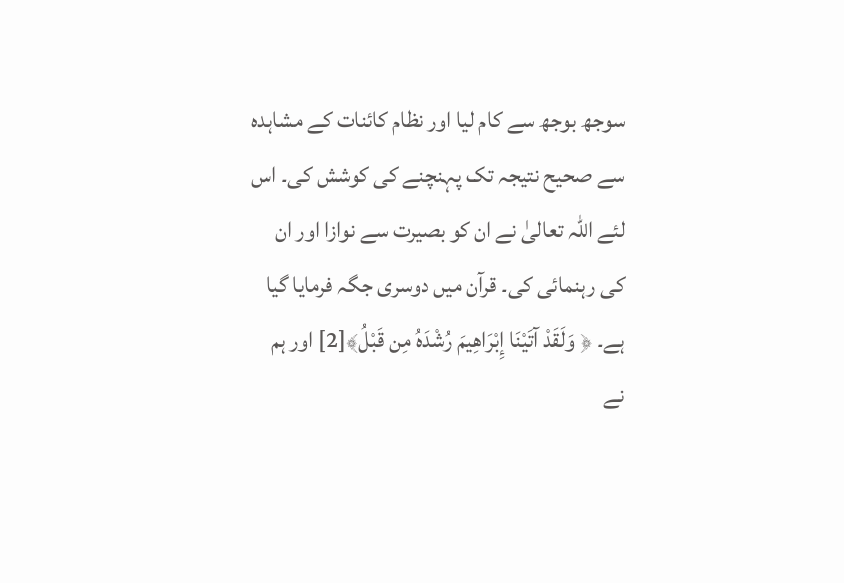سوجھ بوجھ سے کام لیا اور نظام کائنات کے مشاہدہ سے صحیح نتیجہ تک پہنچنے کی کوشش کی۔ اس لئے اللہ تعالیٰ نے ان کو بصیرت سے نوازا اور ان کی رہنمائی کی۔ قرآن میں دوسری جگہ فرمایا گیا ہے۔ ﴿ وَلَقَدْ آتَيْنَا إِبْرَاهِيمَ رُشْدَهُ مِن قَبْلُ﴾[2] اور ہم نے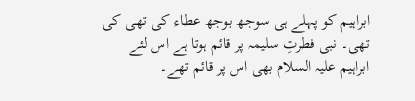ابراہیم کو پہلے ہی سوجھ بوجھ عطاء کی تھی کی تھی۔ نبی فطرتِ سلیمہ پر قائم ہوتا ہے اس لئے ابراہیم علیہ السلام بھی اس پر قائم تھے۔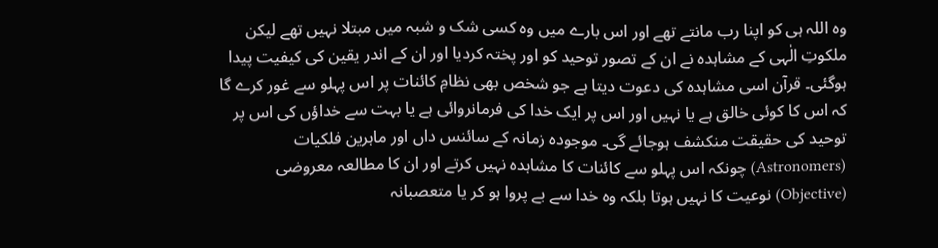وہ اللہ ہی کو اپنا رب مانتے تھے اور اس بارے میں وہ کسی شک و شبہ میں مبتلا نہیں تھے لیکن ملکوتِ الٰہی کے مشاہدہ نے ان کے تصور توحید کو اور پختہ کردیا اور ان کے اندر یقین کی کیفیت پیدا ہوگئی۔ قرآن اسی مشاہدہ کی دعوت دیتا ہے جو شخص بھی نظامِ کائنات پر اس پہلو سے غور کرے گا کہ اس کا کوئی خالق ہے یا نہیں اور اس پر ایک خدا کی فرمانروائی ہے یا بہت سے خداؤں کی اس پر توحید کی حقیقت منکشف ہوجائے گی۔ موجودہ زمانہ کے سائنس داں اور ماہرین فلکیات (Astronomers) چونکہ اس پہلو سے کائنات کا مشاہدہ نہیں کرتے اور ان کا مطالعہ معروضی (Objective) نوعیت کا نہیں ہوتا بلکہ وہ خدا سے بے پروا ہو کر یا متعصبانہ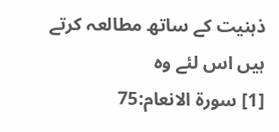ذہنیت کے ساتھ مطالعہ کرتے ہیں اس لئے وہ
[1] سورۃ الانعام:75